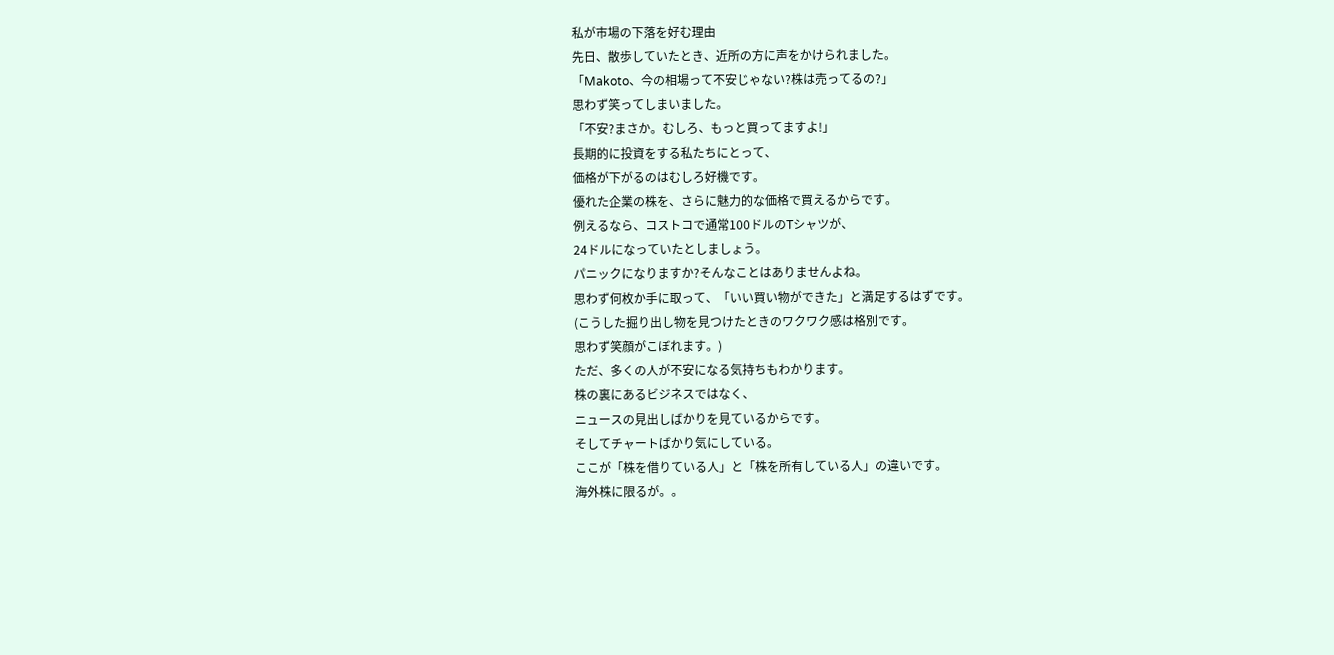私が市場の下落を好む理由
先日、散歩していたとき、近所の方に声をかけられました。
「Makoto、今の相場って不安じゃない?株は売ってるの?」
思わず笑ってしまいました。
「不安?まさか。むしろ、もっと買ってますよ!」
長期的に投資をする私たちにとって、
価格が下がるのはむしろ好機です。
優れた企業の株を、さらに魅力的な価格で買えるからです。
例えるなら、コストコで通常100ドルのTシャツが、
24ドルになっていたとしましょう。
パニックになりますか?そんなことはありませんよね。
思わず何枚か手に取って、「いい買い物ができた」と満足するはずです。
(こうした掘り出し物を見つけたときのワクワク感は格別です。
思わず笑顔がこぼれます。)
ただ、多くの人が不安になる気持ちもわかります。
株の裏にあるビジネスではなく、
ニュースの見出しばかりを見ているからです。
そしてチャートばかり気にしている。
ここが「株を借りている人」と「株を所有している人」の違いです。
海外株に限るが。。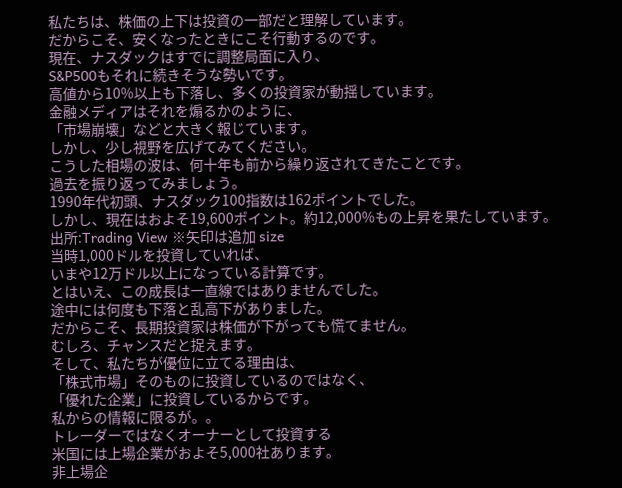私たちは、株価の上下は投資の一部だと理解しています。
だからこそ、安くなったときにこそ行動するのです。
現在、ナスダックはすでに調整局面に入り、
S&P500もそれに続きそうな勢いです。
高値から10%以上も下落し、多くの投資家が動揺しています。
金融メディアはそれを煽るかのように、
「市場崩壊」などと大きく報じています。
しかし、少し視野を広げてみてください。
こうした相場の波は、何十年も前から繰り返されてきたことです。
過去を振り返ってみましょう。
1990年代初頭、ナスダック100指数は162ポイントでした。
しかし、現在はおよそ19,600ポイント。約12,000%もの上昇を果たしています。
出所:Trading View ※矢印は追加 size
当時1,000ドルを投資していれば、
いまや12万ドル以上になっている計算です。
とはいえ、この成長は一直線ではありませんでした。
途中には何度も下落と乱高下がありました。
だからこそ、長期投資家は株価が下がっても慌てません。
むしろ、チャンスだと捉えます。
そして、私たちが優位に立てる理由は、
「株式市場」そのものに投資しているのではなく、
「優れた企業」に投資しているからです。
私からの情報に限るが。。
トレーダーではなくオーナーとして投資する
米国には上場企業がおよそ5,000社あります。
非上場企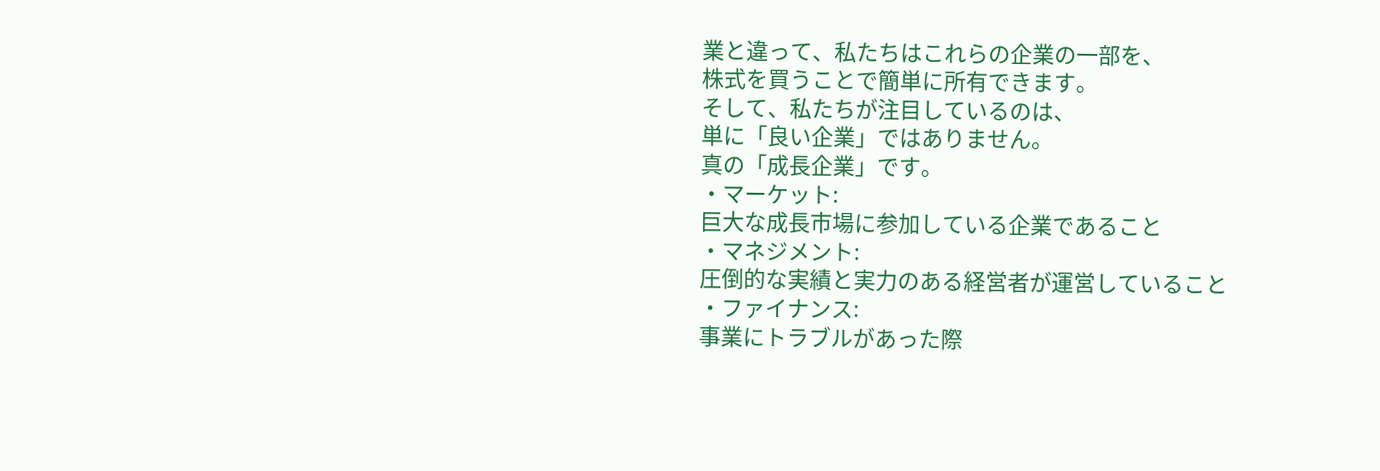業と違って、私たちはこれらの企業の一部を、
株式を買うことで簡単に所有できます。
そして、私たちが注目しているのは、
単に「良い企業」ではありません。
真の「成長企業」です。
・マーケット:
巨大な成長市場に参加している企業であること
・マネジメント:
圧倒的な実績と実力のある経営者が運営していること
・ファイナンス:
事業にトラブルがあった際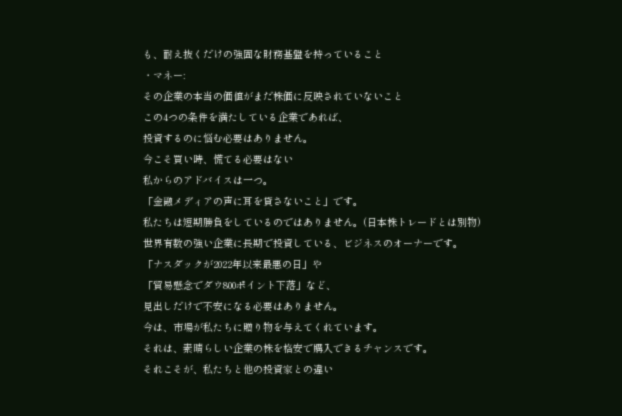も、耐え抜くだけの強固な財務基盤を持っていること
・マネー:
その企業の本当の価値がまだ株価に反映されていないこと
この4つの条件を満たしている企業であれば、
投資するのに悩む必要はありません。
今こそ買い時、慌てる必要はない
私からのアドバイスは一つ。
「金融メディアの声に耳を貸さないこと」です。
私たちは短期勝負をしているのではありません。(日本株トレードとは別物)
世界有数の強い企業に長期で投資している、ビジネスのオーナーです。
「ナスダックが2022年以来最悪の日」や
「貿易懸念でダウ800ポイント下落」など、
見出しだけで不安になる必要はありません。
今は、市場が私たちに贈り物を与えてくれています。
それは、素晴らしい企業の株を格安で購入できるチャンスです。
それこそが、私たちと他の投資家との違い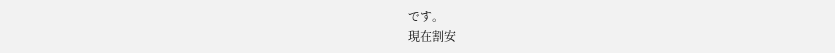です。
現在割安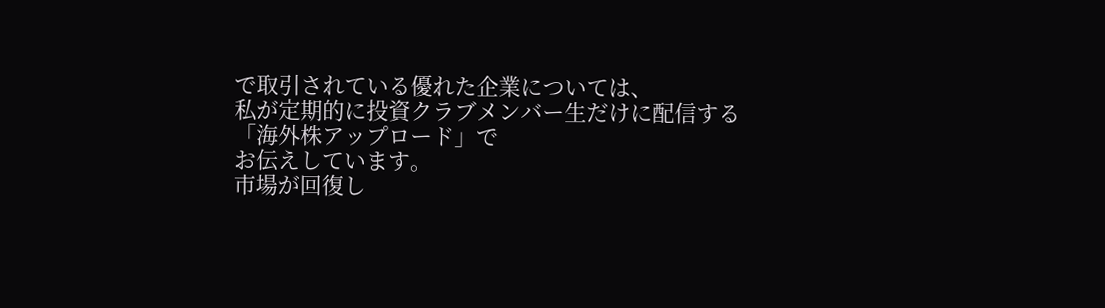で取引されている優れた企業については、
私が定期的に投資クラブメンバー生だけに配信する「海外株アップロード」で
お伝えしています。
市場が回復し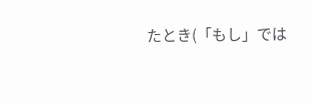たとき(「もし」では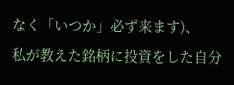なく「いつか」必ず来ます)、
私が教えた銘柄に投資をした自分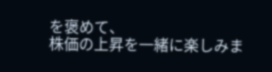を褒めて、
株価の上昇を一緒に楽しみま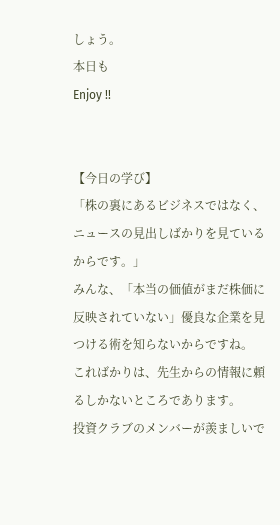しょう。
本日も
Enjoy !!


【今日の学び】
「株の裏にあるビジネスではなく、
ニュースの見出しばかりを見ているからです。」
みんな、「本当の価値がまだ株価に反映されていない」優良な企業を見つける術を知らないからですね。
こればかりは、先生からの情報に頼るしかないところであります。
投資クラブのメンバーが羨ましいで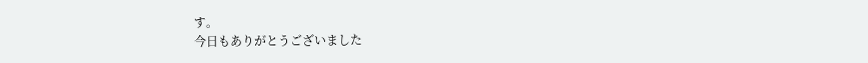す。
今日もありがとうございました